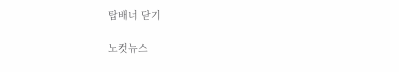탑배너 닫기

노컷뉴스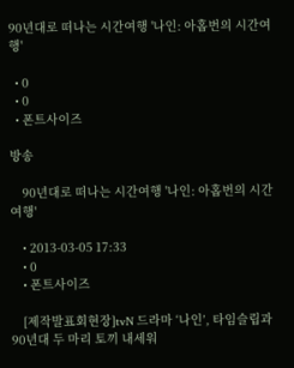90년대로 떠나는 시간여행 '나인: 아홉번의 시간여행'

  • 0
  • 0
  • 폰트사이즈

방송

    90년대로 떠나는 시간여행 '나인: 아홉번의 시간여행'

    • 2013-03-05 17:33
    • 0
    • 폰트사이즈

    [제작발표회현장]tvN 드라마 ‘나인’, 타임슬립과 90년대 두 마리 토끼 내세워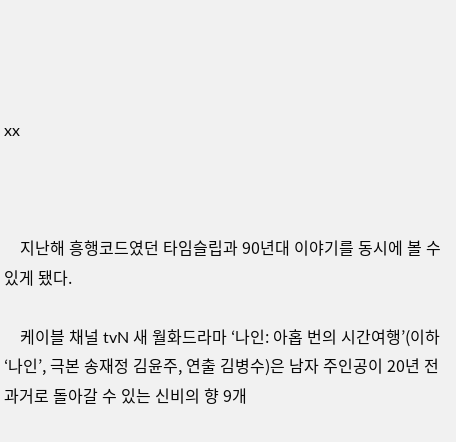xx



    지난해 흥행코드였던 타임슬립과 90년대 이야기를 동시에 볼 수 있게 됐다.

    케이블 채널 tvN 새 월화드라마 ‘나인: 아홉 번의 시간여행’(이하 ‘나인’, 극본 송재정 김윤주, 연출 김병수)은 남자 주인공이 20년 전 과거로 돌아갈 수 있는 신비의 향 9개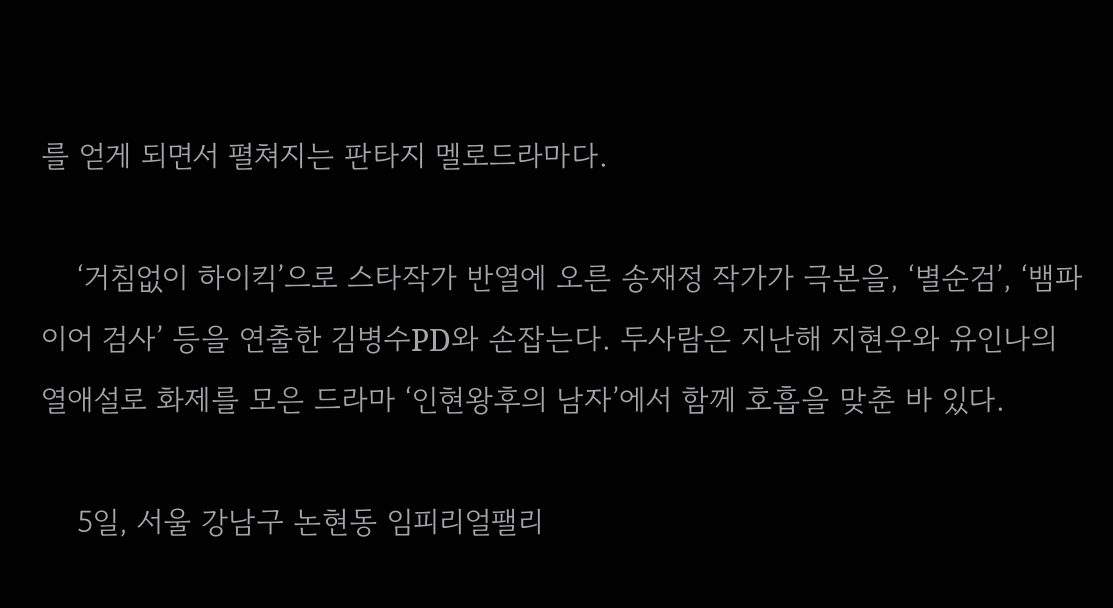를 얻게 되면서 펼쳐지는 판타지 멜로드라마다.

    ‘거침없이 하이킥’으로 스타작가 반열에 오른 송재정 작가가 극본을, ‘별순검’, ‘뱀파이어 검사’ 등을 연출한 김병수PD와 손잡는다. 두사람은 지난해 지현우와 유인나의 열애설로 화제를 모은 드라마 ‘인현왕후의 남자’에서 함께 호흡을 맞춘 바 있다.

    5일, 서울 강남구 논현동 임피리얼팰리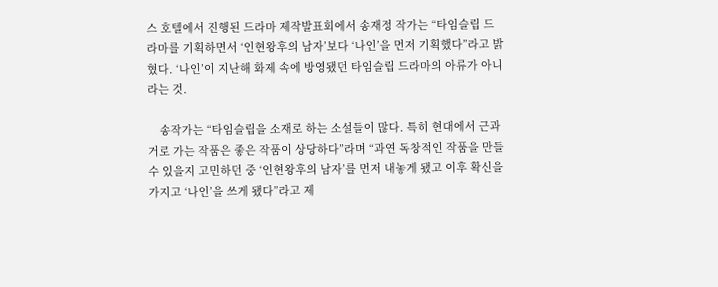스 호텔에서 진행된 드라마 제작발표회에서 송재정 작가는 “타임슬립 드라마를 기획하면서 ‘인현왕후의 남자’보다 ‘나인’을 먼저 기획했다”라고 밝혔다. ‘나인’이 지난해 화제 속에 방영됐던 타임슬립 드라마의 아류가 아니라는 것.

    송작가는 “타임슬립을 소재로 하는 소설들이 많다. 특히 현대에서 근과거로 가는 작품은 좋은 작품이 상당하다”라며 “과연 독창적인 작품을 만들 수 있을지 고민하던 중 ‘인현왕후의 남자’를 먼저 내놓게 됐고 이후 확신을 가지고 ‘나인’을 쓰게 됐다”라고 제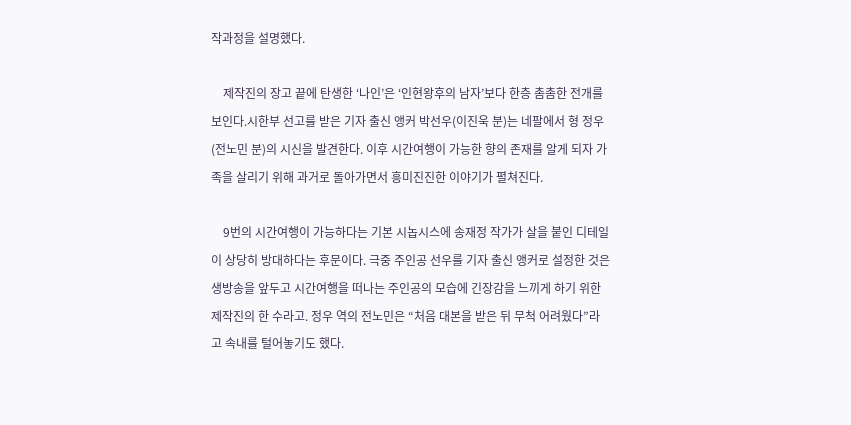작과정을 설명했다.

    제작진의 장고 끝에 탄생한 ‘나인’은 ‘인현왕후의 남자’보다 한층 촘촘한 전개를 보인다.시한부 선고를 받은 기자 출신 앵커 박선우(이진욱 분)는 네팔에서 형 정우(전노민 분)의 시신을 발견한다. 이후 시간여행이 가능한 향의 존재를 알게 되자 가족을 살리기 위해 과거로 돌아가면서 흥미진진한 이야기가 펼쳐진다.

    9번의 시간여행이 가능하다는 기본 시놉시스에 송재정 작가가 살을 붙인 디테일이 상당히 방대하다는 후문이다. 극중 주인공 선우를 기자 출신 앵커로 설정한 것은 생방송을 앞두고 시간여행을 떠나는 주인공의 모습에 긴장감을 느끼게 하기 위한 제작진의 한 수라고. 정우 역의 전노민은 “처음 대본을 받은 뒤 무척 어려웠다”라고 속내를 털어놓기도 했다.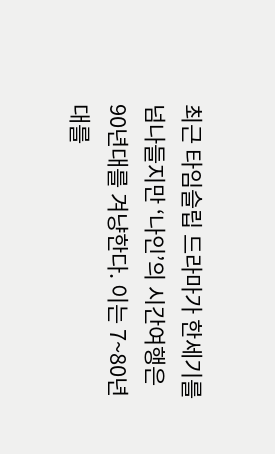최근 타임슬립 드라마가 한세기를 넘나들지만 ‘나인’의 시간여행은 90년대를 겨냥한다. 이는 7~80년대를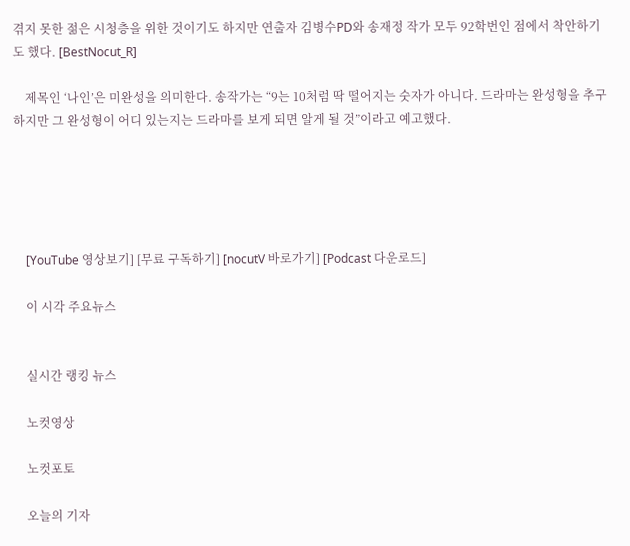겪지 못한 젊은 시청층을 위한 것이기도 하지만 연출자 김병수PD와 송재정 작가 모두 92학번인 점에서 착안하기도 했다. [BestNocut_R]

    제목인 ‘나인’은 미완성을 의미한다. 송작가는 “9는 10처럼 딱 떨어지는 숫자가 아니다. 드라마는 완성형을 추구하지만 그 완성형이 어디 있는지는 드라마를 보게 되면 알게 될 것”이라고 예고했다.





    [YouTube 영상보기] [무료 구독하기] [nocutV 바로가기] [Podcast 다운로드]

    이 시각 주요뉴스


    실시간 랭킹 뉴스

    노컷영상

    노컷포토

    오늘의 기자